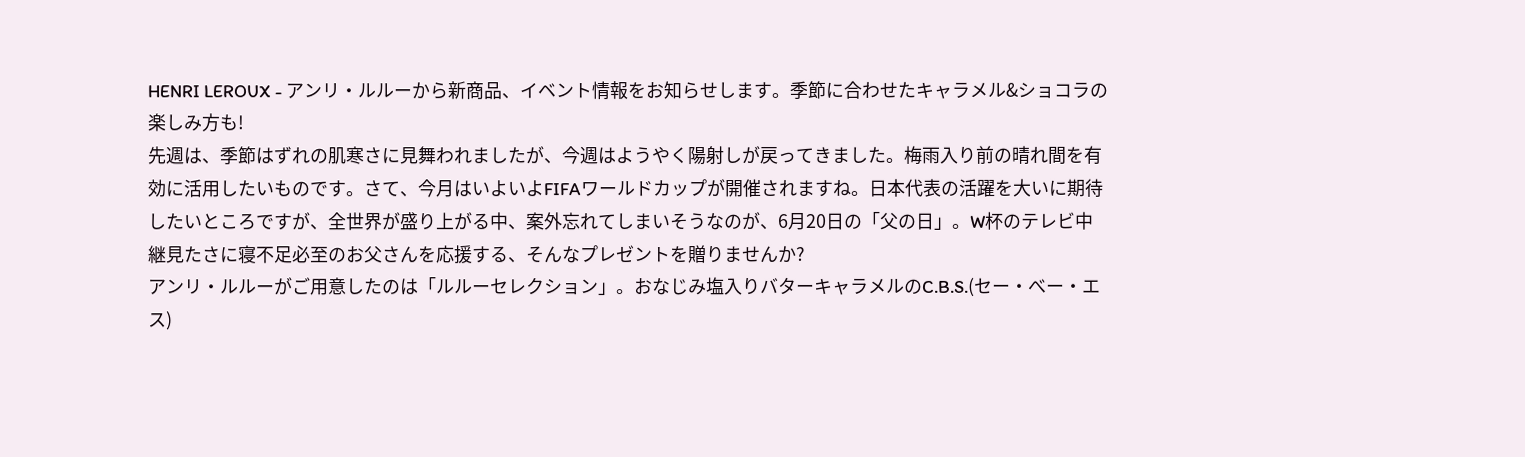HENRI LEROUX - アンリ・ルルーから新商品、イベント情報をお知らせします。季節に合わせたキャラメル&ショコラの楽しみ方も!
先週は、季節はずれの肌寒さに見舞われましたが、今週はようやく陽射しが戻ってきました。梅雨入り前の晴れ間を有効に活用したいものです。さて、今月はいよいよFIFAワールドカップが開催されますね。日本代表の活躍を大いに期待したいところですが、全世界が盛り上がる中、案外忘れてしまいそうなのが、6月20日の「父の日」。W杯のテレビ中継見たさに寝不足必至のお父さんを応援する、そんなプレゼントを贈りませんか?
アンリ・ルルーがご用意したのは「ルルーセレクション」。おなじみ塩入りバターキャラメルのC.B.S.(セー・べー・エス)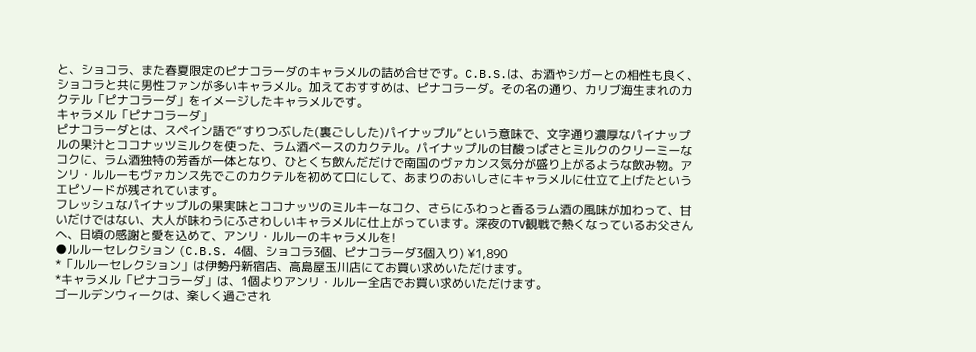と、ショコラ、また春夏限定のピナコラーダのキャラメルの詰め合せです。C.B.S.は、お酒やシガーとの相性も良く、ショコラと共に男性ファンが多いキャラメル。加えておすすめは、ピナコラーダ。その名の通り、カリブ海生まれのカクテル「ピナコラーダ」をイメージしたキャラメルです。
キャラメル「ピナコラーダ」
ピナコラーダとは、スペイン語で“すりつぶした(裏ごしした)パイナップル”という意味で、文字通り濃厚なパイナップルの果汁とココナッツミルクを使った、ラム酒ベースのカクテル。パイナップルの甘酸っぱさとミルクのクリーミーなコクに、ラム酒独特の芳香が一体となり、ひとくち飲んだだけで南国のヴァカンス気分が盛り上がるような飲み物。アンリ・ルルーもヴァカンス先でこのカクテルを初めて口にして、あまりのおいしさにキャラメルに仕立て上げたというエピソードが残されています。
フレッシュなパイナップルの果実味とココナッツのミルキーなコク、さらにふわっと香るラム酒の風味が加わって、甘いだけではない、大人が味わうにふさわしいキャラメルに仕上がっています。深夜のTV観戦で熱くなっているお父さんへ、日頃の感謝と愛を込めて、アンリ・ルルーのキャラメルを!
●ルルーセレクション (C.B.S. 4個、ショコラ3個、ピナコラーダ3個入り) ¥1,890
*「ルルーセレクション」は伊勢丹新宿店、高島屋玉川店にてお買い求めいただけます。
*キャラメル「ピナコラーダ」は、1個よりアンリ・ルルー全店でお買い求めいただけます。
ゴールデンウィークは、楽しく過ごされ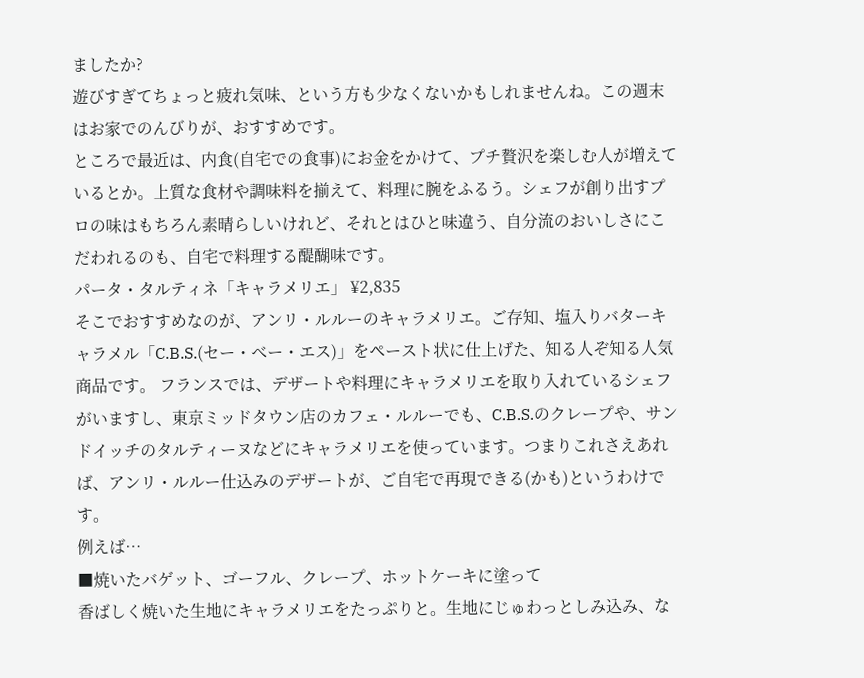ましたか?
遊びすぎてちょっと疲れ気味、という方も少なくないかもしれませんね。この週末はお家でのんびりが、おすすめです。
ところで最近は、内食(自宅での食事)にお金をかけて、プチ贅沢を楽しむ人が増えているとか。上質な食材や調味料を揃えて、料理に腕をふるう。シェフが創り出すプロの味はもちろん素晴らしいけれど、それとはひと味違う、自分流のおいしさにこだわれるのも、自宅で料理する醍醐味です。
パータ・タルティネ「キャラメリエ」 ¥2,835
そこでおすすめなのが、アンリ・ルルーのキャラメリエ。ご存知、塩入りバターキャラメル「C.B.S.(セー・べー・エス)」をペースト状に仕上げた、知る人ぞ知る人気商品です。 フランスでは、デザートや料理にキャラメリエを取り入れているシェフがいますし、東京ミッドタウン店のカフェ・ルルーでも、C.B.S.のクレープや、サンドイッチのタルティーヌなどにキャラメリエを使っています。つまりこれさえあれば、アンリ・ルルー仕込みのデザートが、ご自宅で再現できる(かも)というわけです。
例えば…
■焼いたバゲット、ゴーフル、クレープ、ホットケーキに塗って
香ばしく焼いた生地にキャラメリエをたっぷりと。生地にじゅわっとしみ込み、な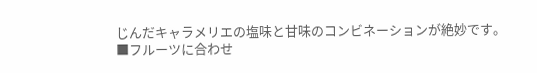じんだキャラメリエの塩味と甘味のコンビネーションが絶妙です。
■フルーツに合わせ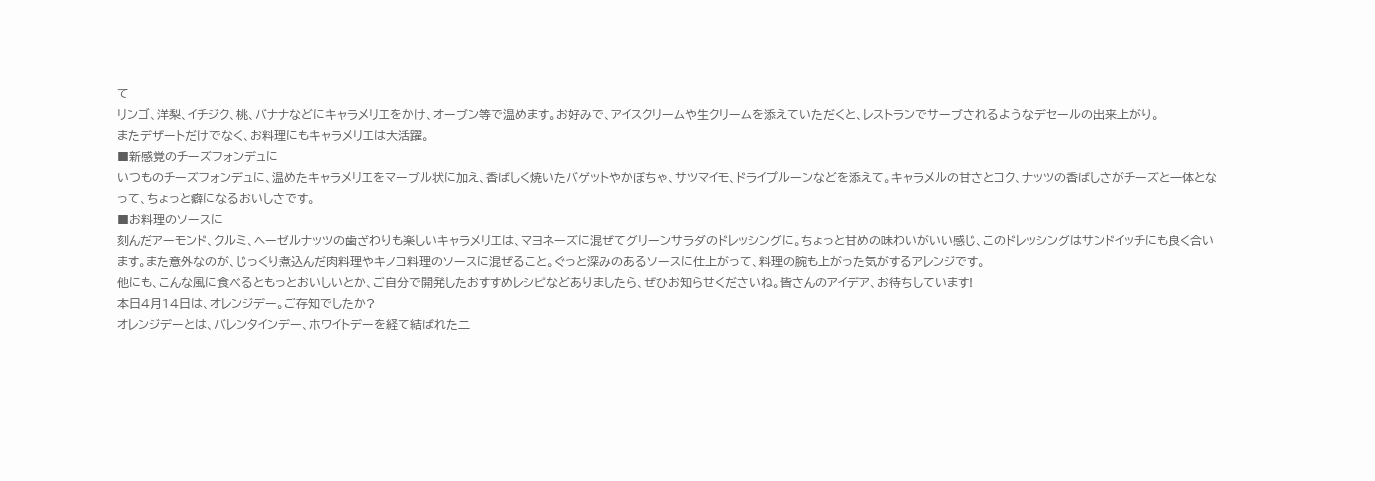て
リンゴ、洋梨、イチジク、桃、バナナなどにキャラメリエをかけ、オーブン等で温めます。お好みで、アイスクリームや生クリームを添えていただくと、レストランでサーブされるようなデセールの出来上がり。
またデザートだけでなく、お料理にもキャラメリエは大活躍。
■新感覚のチーズフォンデュに
いつものチーズフォンデュに、温めたキャラメリエをマーブル状に加え、香ばしく焼いたバゲットやかぼちゃ、サツマイモ、ドライプルーンなどを添えて。キャラメルの甘さとコク、ナッツの香ばしさがチーズと一体となって、ちょっと癖になるおいしさです。
■お料理のソースに
刻んだアーモンド、クルミ、ヘーゼルナッツの歯ざわりも楽しいキャラメリエは、マヨネーズに混ぜてグリーンサラダのドレッシングに。ちょっと甘めの味わいがいい感じ、このドレッシングはサンドイッチにも良く合います。また意外なのが、じっくり煮込んだ肉料理やキノコ料理のソースに混ぜること。ぐっと深みのあるソースに仕上がって、料理の腕も上がった気がするアレンジです。
他にも、こんな風に食べるともっとおいしいとか、ご自分で開発したおすすめレシピなどありましたら、ぜひお知らせくださいね。皆さんのアイデア、お待ちしています!
本日4月14日は、オレンジデー。ご存知でしたか?
オレンジデーとは、バレンタインデー、ホワイトデーを経て結ばれた二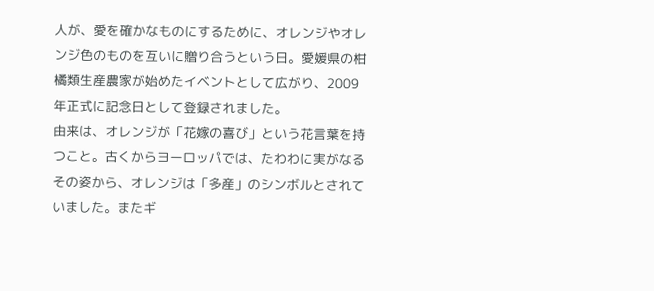人が、愛を確かなものにするために、オレンジやオレンジ色のものを互いに贈り合うという日。愛媛県の柑橘類生産農家が始めたイベントとして広がり、2009年正式に記念日として登録されました。
由来は、オレンジが「花嫁の喜び」という花言葉を持つこと。古くからヨーロッパでは、たわわに実がなるその姿から、オレンジは「多産」のシンボルとされていました。またギ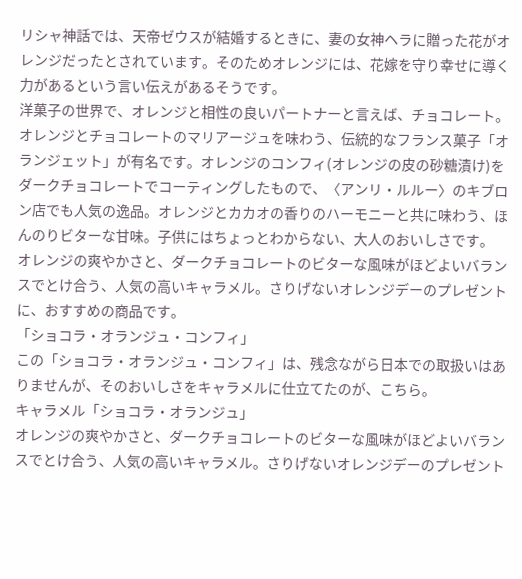リシャ神話では、天帝ゼウスが結婚するときに、妻の女神ヘラに贈った花がオレンジだったとされています。そのためオレンジには、花嫁を守り幸せに導く力があるという言い伝えがあるそうです。
洋菓子の世界で、オレンジと相性の良いパートナーと言えば、チョコレート。オレンジとチョコレートのマリアージュを味わう、伝統的なフランス菓子「オランジェット」が有名です。オレンジのコンフィ(オレンジの皮の砂糖漬け)をダークチョコレートでコーティングしたもので、〈アンリ・ルルー〉のキブロン店でも人気の逸品。オレンジとカカオの香りのハーモニーと共に味わう、ほんのりビターな甘味。子供にはちょっとわからない、大人のおいしさです。
オレンジの爽やかさと、ダークチョコレートのビターな風味がほどよいバランスでとけ合う、人気の高いキャラメル。さりげないオレンジデーのプレゼントに、おすすめの商品です。
「ショコラ・オランジュ・コンフィ」
この「ショコラ・オランジュ・コンフィ」は、残念ながら日本での取扱いはありませんが、そのおいしさをキャラメルに仕立てたのが、こちら。
キャラメル「ショコラ・オランジュ」
オレンジの爽やかさと、ダークチョコレートのビターな風味がほどよいバランスでとけ合う、人気の高いキャラメル。さりげないオレンジデーのプレゼント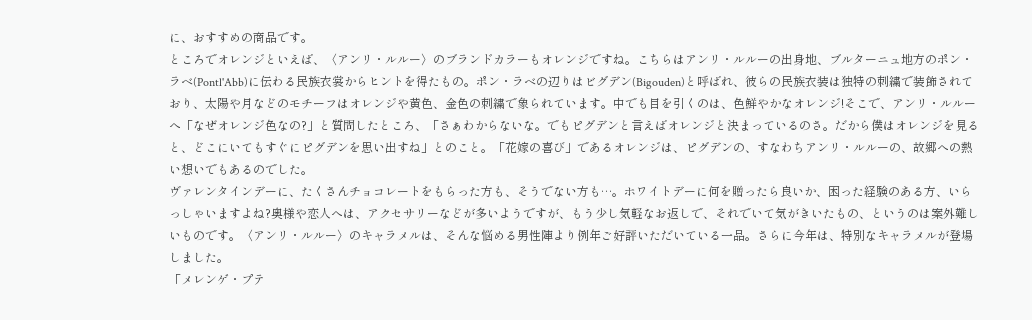に、おすすめの商品です。
ところでオレンジといえば、〈アンリ・ルルー〉のブランドカラーもオレンジですね。こちらはアンリ・ルルーの出身地、ブルターニュ地方のポン・ラベ(Pontl'Abb)に伝わる民族衣裳からヒントを得たもの。ポン・ラベの辺りはビグデン(Bigouden)と呼ばれ、彼らの民族衣装は独特の刺繍で装飾されており、太陽や月などのモチーフはオレンジや黄色、金色の刺繍で象られています。中でも目を引くのは、色鮮やかなオレンジ!そこで、アンリ・ルルーへ「なぜオレンジ色なの?」と質問したところ、「さぁわからないな。でもピグデンと言えばオレンジと決まっているのさ。だから僕はオレンジを見ると、どこにいてもすぐにピグデンを思い出すね」とのこと。「花嫁の喜び」であるオレンジは、ピグデンの、すなわちアンリ・ルルーの、故郷への熱い想いでもあるのでした。
ヴァレンタインデーに、たくさんチョコレートをもらった方も、そうでない方も…。ホワイトデーに何を贈ったら良いか、困った経験のある方、いらっしゃいますよね?奥様や恋人へは、アクセサリーなどが多いようですが、もう少し気軽なお返しで、それでいて気がきいたもの、というのは案外難しいものです。〈アンリ・ルルー〉のキャラメルは、そんな悩める男性陣より例年ご好評いただいている一品。さらに今年は、特別なキャラメルが登場しました。
「メレンゲ・プテ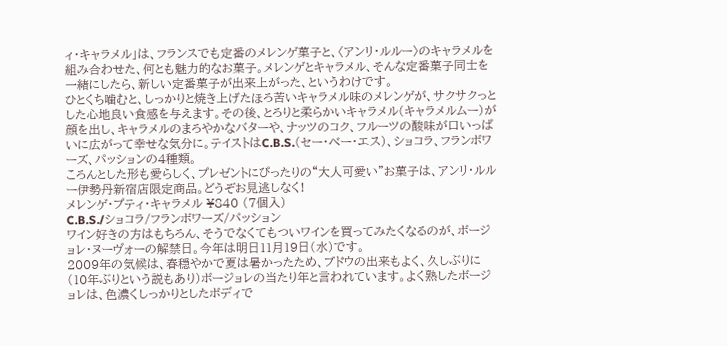ィ・キャラメル」は、フランスでも定番のメレンゲ菓子と、〈アンリ・ルルー〉のキャラメルを組み合わせた、何とも魅力的なお菓子。メレンゲとキャラメル、そんな定番菓子同士を一緒にしたら、新しい定番菓子が出来上がった、というわけです。
ひとくち噛むと、しっかりと焼き上げたほろ苦いキャラメル味のメレンゲが、サクサクっとした心地良い食感を与えます。その後、とろりと柔らかいキャラメル(キャラメルムー)が顔を出し、キャラメルのまろやかなバターや、ナッツのコク、フルーツの酸味が口いっぱいに広がって幸せな気分に。テイストはC.B.S.(セー・べー・エス)、ショコラ、フランボワーズ、パッションの4種類。
ころんとした形も愛らしく、プレゼントにぴったりの“大人可愛い”お菓子は、アンリ・ルルー伊勢丹新宿店限定商品。どうぞお見逃しなく!
メレンゲ・プティ・キャラメル ¥840 (7個入)
C.B.S./ショコラ/フランボワーズ/パッション
ワイン好きの方はもちろん、そうでなくてもついワインを買ってみたくなるのが、ボージョレ・ヌーヴォーの解禁日。今年は明日11月19日(水)です。
2009年の気候は、春穏やかで夏は暑かったため、ブドウの出来もよく、久しぶりに(10年ぶりという説もあり)ボージョレの当たり年と言われています。よく熟したボージョレは、色濃くしっかりとしたボディで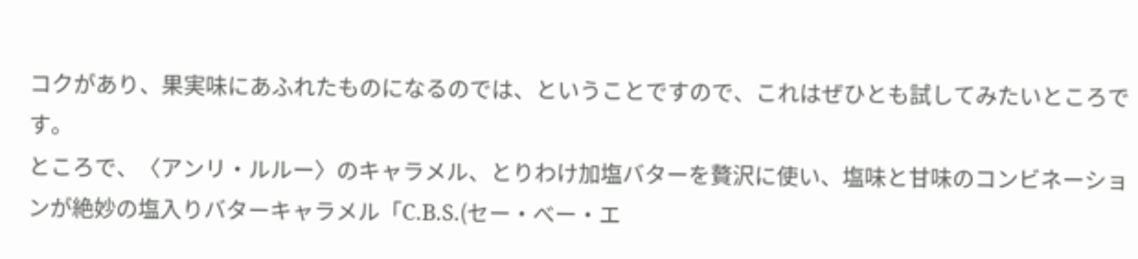コクがあり、果実味にあふれたものになるのでは、ということですので、これはぜひとも試してみたいところです。
ところで、〈アンリ・ルルー〉のキャラメル、とりわけ加塩バターを贅沢に使い、塩味と甘味のコンビネーションが絶妙の塩入りバターキャラメル「C.B.S.(セー・べー・エ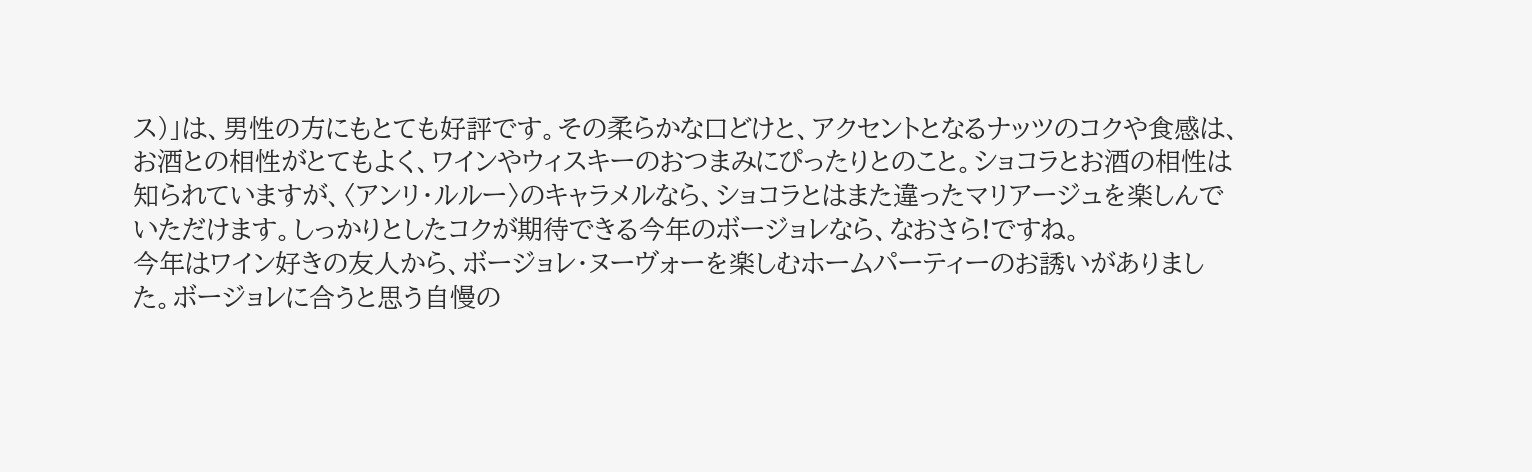ス)」は、男性の方にもとても好評です。その柔らかな口どけと、アクセントとなるナッツのコクや食感は、お酒との相性がとてもよく、ワインやウィスキーのおつまみにぴったりとのこと。ショコラとお酒の相性は知られていますが、〈アンリ・ルルー〉のキャラメルなら、ショコラとはまた違ったマリアージュを楽しんでいただけます。しっかりとしたコクが期待できる今年のボージョレなら、なおさら!ですね。
今年はワイン好きの友人から、ボージョレ・ヌーヴォーを楽しむホームパーティーのお誘いがありました。ボージョレに合うと思う自慢の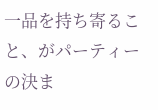一品を持ち寄ること、がパーティーの決ま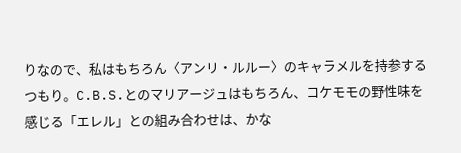りなので、私はもちろん〈アンリ・ルルー〉のキャラメルを持参するつもり。C.B.S.とのマリアージュはもちろん、コケモモの野性味を感じる「エレル」との組み合わせは、かな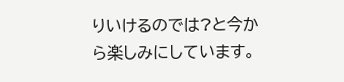りいけるのでは?と今から楽しみにしています。